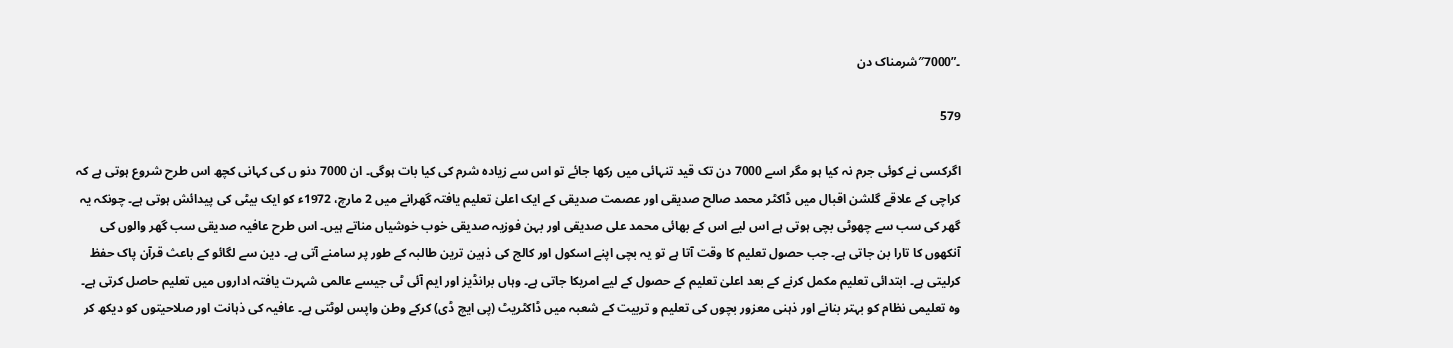۔”7000″شرمناک دن

579

اگرکسی نے کوئی جرم نہ کیا ہو مگر اسے 7000 دن تک قید تنہائی میں رکھا جائے تو اس سے زیادہ شرم کی کیا بات ہوگی۔ ان 7000 دنو ں کی کہانی کچھ اس طرح شروع ہوتی ہے کہ کراچی کے علاقے گلشن اقبال میں ڈاکٹر محمد صالح صدیقی اور عصمت صدیقی کے ایک اعلیٰ تعلیم یافتہ گھرانے میں 2 مارچ، 1972ء کو ایک بیٹی کی پیدائش ہوتی ہے۔ چونکہ یہ گھر کی سب سے چھوٹی بچی ہوتی ہے اس لیے اس کے بھائی محمد علی صدیقی اور بہن فوزیہ صدیقی خوب خوشیاں مناتے ہیں۔ اس طرح عافیہ صدیقی سب گھر والوں کی آنکھوں کا تارا بن جاتی ہے۔ جب حصول تعلیم کا وقت آتا ہے تو یہ بچی اپنے اسکول اور کالج کی ذہین ترین طالبہ کے طور پر سامنے آتی ہے۔ دین سے لگائو کے باعث قرآن پاک حفظ کرلیتی ہے۔ ابتدائی تعلیم مکمل کرنے کے بعد اعلیٰ تعلیم کے حصول کے لیے امریکا جاتی ہے۔ وہاں برانڈیز اور ایم آئی ٹی جیسے عالمی شہرت یافتہ اداروں میں تعلیم حاصل کرتی ہے۔ وہ تعلیمی نظام کو بہتر بنانے اور ذہنی معزور بچوں کی تعلیم و تربیت کے شعبہ میں ڈاکٹریٹ (پی ایچ ڈی) کرکے وطن واپس لوٹتی ہے۔ عافیہ کی ذہانت اور صلاحیتوں کو دیکھ کر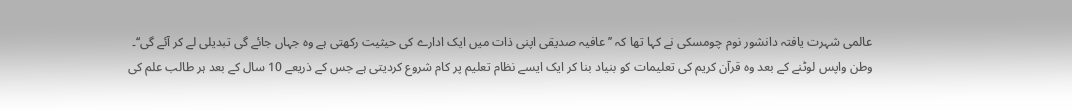عالمی شہرت یافتہ دانشور نوم چومسکی نے کہا تھا کہ ’’عافیہ صدیقی اپنی ذات میں ایک ادارے کی حیثیت رکھتی ہے وہ جہاں جائے گی تبدیلی لے کر آئے گی‘‘۔
وطن واپس لوٹنے کے بعد وہ قرآن کریم کی تعلیمات کو بنیاد بنا کر ایک ایسے نظام تعلیم پر کام شروع کردیتی ہے جس کے ذریعے 10 سال کے بعد ہر طالب علم کی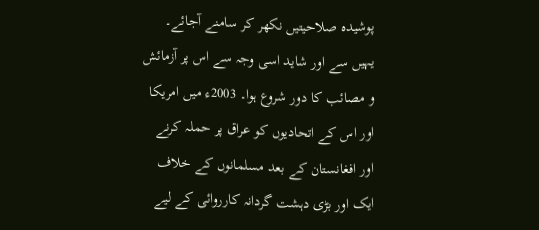پوشیدہ صلاحیتیں نکھر کر سامنے آجائے۔ یہیں سے اور شاید اسی وجہ سے اس پر آزمائش و مصائب کا دور شروع ہوا۔ 2003ء میں امریکا اور اس کے اتحادیوں کو عراق پر حملہ کرنے اور افغانستان کے بعد مسلمانوں کے خلاف ایک اور بڑی دہشت گردانہ کارروائی کے لیے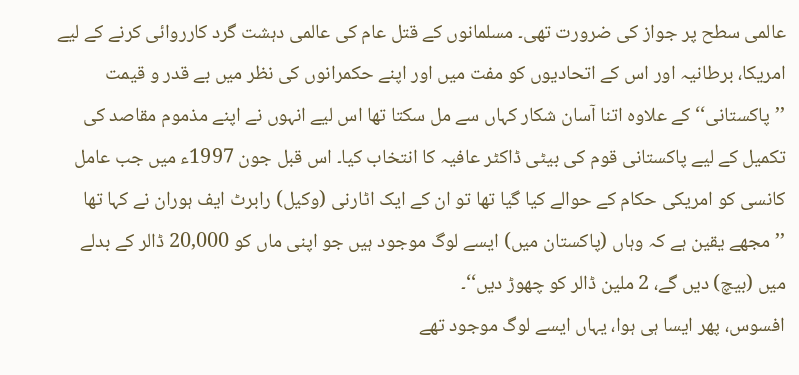عالمی سطح پر جواز کی ضرورت تھی۔ مسلمانوں کے قتل عام کی عالمی دہشت گرد کارروائی کرنے کے لیے امریکا، برطانیہ اور اس کے اتحادیوں کو مفت میں اور اپنے حکمرانوں کی نظر میں بے قدر و قیمت ’’پاکستانی‘‘ کے علاوہ اتنا آسان شکار کہاں سے مل سکتا تھا اس لیے انہوں نے اپنے مذموم مقاصد کی تکمیل کے لیے پاکستانی قوم کی بیٹی ڈاکٹر عافیہ کا انتخاب کیا۔ اس قبل جون 1997ء میں جب عامل کانسی کو امریکی حکام کے حوالے کیا گیا تھا تو ان کے ایک اٹارنی (وکیل) رابرٹ ایف ہوران نے کہا تھا ’’مجھے یقین ہے کہ وہاں (پاکستان میں) ایسے لوگ موجود ہیں جو اپنی ماں کو 20,000 ڈالر کے بدلے میں (بیچ) دیں گے، 2 ملین ڈالر کو چھوڑ دیں‘‘۔
افسوس، پھر ایسا ہی ہوا، یہاں ایسے لوگ موجود تھے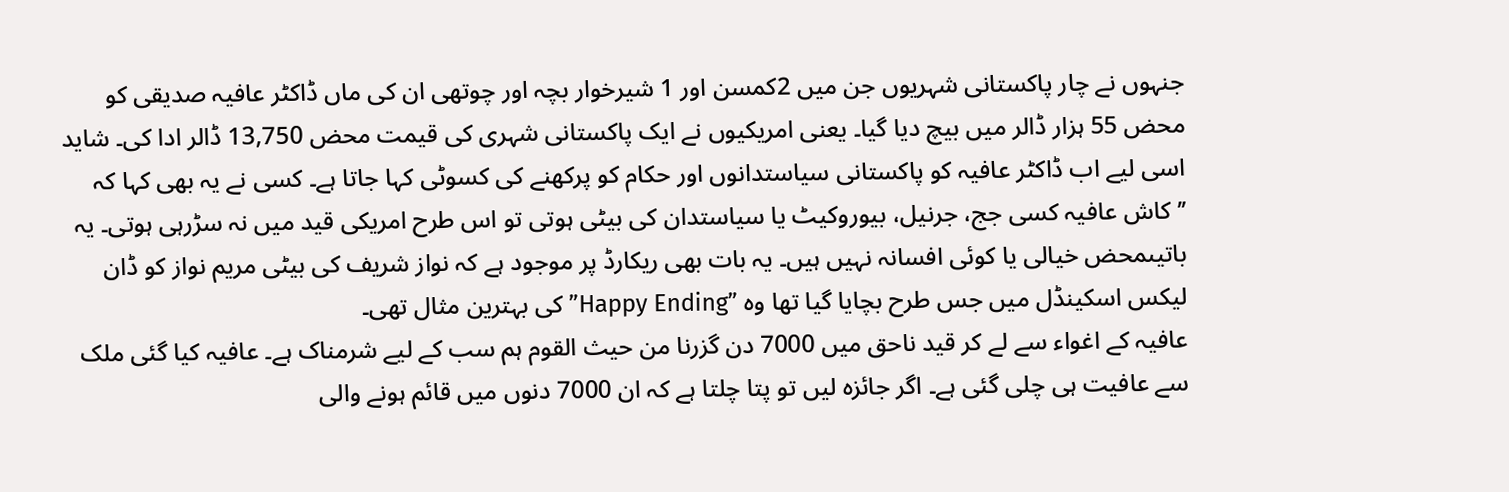جنہوں نے چار پاکستانی شہریوں جن میں 2کمسن اور 1 شیرخوار بچہ اور چوتھی ان کی ماں ڈاکٹر عافیہ صدیقی کو محض 55 ہزار ڈالر میں بیچ دیا گیا۔ یعنی امریکیوں نے ایک پاکستانی شہری کی قیمت محض 13,750 ڈالر ادا کی۔ شاید اسی لیے اب ڈاکٹر عافیہ کو پاکستانی سیاستدانوں اور حکام کو پرکھنے کی کسوٹی کہا جاتا ہے۔ کسی نے یہ بھی کہا کہ ’’کاش عافیہ کسی جج، جرنیل، بیوروکیٹ یا سیاستدان کی بیٹی ہوتی تو اس طرح امریکی قید میں نہ سڑرہی ہوتی۔ یہ باتیںمحض خیالی یا کوئی افسانہ نہیں ہیں۔ یہ بات بھی ریکارڈ پر موجود ہے کہ نواز شریف کی بیٹی مریم نواز کو ڈان لیکس اسکینڈل میں جس طرح بچایا گیا تھا وہ ”Happy Ending” کی بہترین مثال تھی۔
عافیہ کے اغواء سے لے کر قید ناحق میں 7000 دن گزرنا من حیث القوم ہم سب کے لیے شرمناک ہے۔ عافیہ کیا گئی ملک سے عافیت ہی چلی گئی ہے۔ اگر جائزہ لیں تو پتا چلتا ہے کہ ان 7000 دنوں میں قائم ہونے والی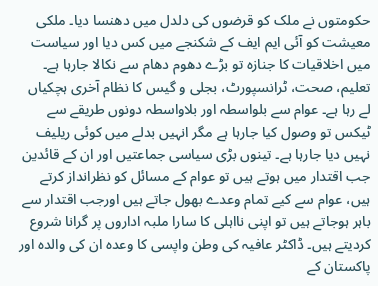حکومتوں نے ملک کو قرضوں کی دلدل میں دھنسا دیا۔ ملکی معیشت کو آئی ایم ایف کے شکنجے میں کس دیا اور سیاست میں اخلاقیات کا جنازہ تو بڑے دھوم دھام سے نکالا جارہا ہے۔ تعلیم، صحت، ٹرانسپورٹ، بجلی و گیس کا نظام آخری ہچکیاں لے رہا ہے۔ عوام سے بلواسطہ اور بلاواسطہ دونوں طریقے سے ٹیکس تو وصول کیا جارہا ہے مگر انہیں بدلے میں کوئی ریلیف نہیں دیا جارہا ہے۔ تینوں بڑی سیاسی جماعتیں اور ان کے قائدین جب اقتدار میں ہوتے ہیں تو عوام کے مسائل کو نظرانداز کرتے ہیں، عوام سے کیے تمام وعدے بھول جاتے ہیں اورجب اقتدار سے باہر ہوجاتے ہیں تو اپنی نااہلی کا سارا ملبہ اداروں پر گرانا شروع کردیتے ہیں۔ ڈاکٹر عافیہ کی وطن واپسی کا وعدہ ان کی والدہ اور پاکستان کے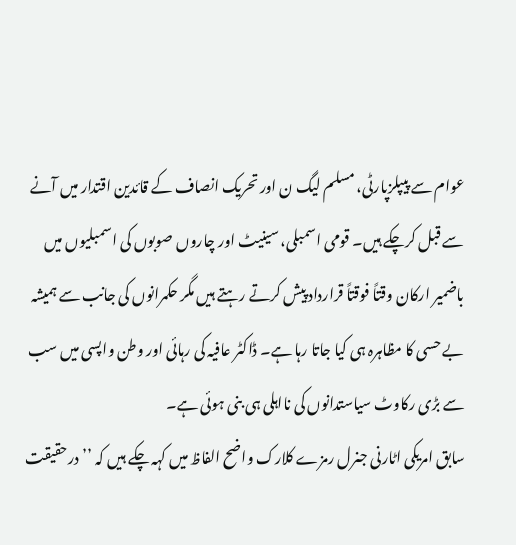عوام سے پیپلزپارٹی، مسلم لیگ ن اور تحریک انصاف کے قائدین اقتدار میں آنے سے قبل کرچکے ہیں۔ قومی اسمبلی، سینیٹ اور چاروں صوبوں کی اسمبلیوں میں باضمیر ارکان وقتاً فوقتاً قرارداد پیش کرتے رہتے ہیں مگر حکمرانوں کی جانب سے ہمیشہ بے حسی کا مظاہرہ ہی کیا جاتا رہا ہے۔ ڈاکٹر عافیہ کی رہائی اور وطن واپسی میں سب سے بڑی رکاوٹ سیاستدانوں کی نااہلی ہی بنی ہوئی ہے۔
سابق امریکی اٹارنی جنرل رمزے کلارک واضح الفاظ میں کہہ چکے ہیں کہ ’’درحقیقت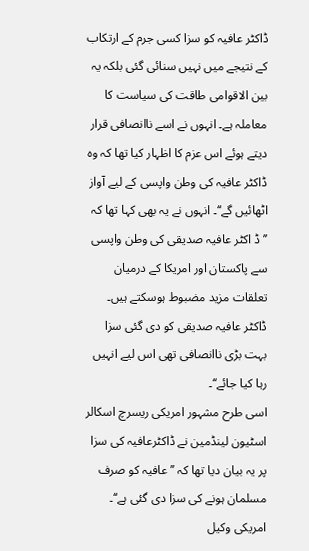ڈاکٹر عافیہ کو سزا کسی جرم کے ارتکاب کے نتیجے میں نہیں سنائی گئی بلکہ یہ بین الاقوامی طاقت کی سیاست کا معاملہ ہے۔ انہوں نے اسے ناانصافی قرار دیتے ہوئے اس عزم کا اظہار کیا تھا کہ وہ ڈاکٹر عافیہ کی وطن واپسی کے لیے آواز اٹھائیں گے‘‘۔ انہوں نے یہ بھی کہا تھا کہ ’’ڈ اکٹر عافیہ صدیقی کی وطن واپسی سے پاکستان اور امریکا کے درمیان تعلقات مزید مضبوط ہوسکتے ہیں۔ ڈاکٹر عافیہ صدیقی کو دی گئی سزا بہت بڑی ناانصافی تھی اس لیے انہیں رہا کیا جائے‘‘۔
اسی طرح مشہور امریکی ریسرچ اسکالر اسٹیون لینڈمین نے ڈاکٹرعافیہ کی سزا پر یہ بیان دیا تھا کہ ’’عافیہ کو صرف مسلمان ہونے کی سزا دی گئی ہے‘‘۔ امریکی وکیل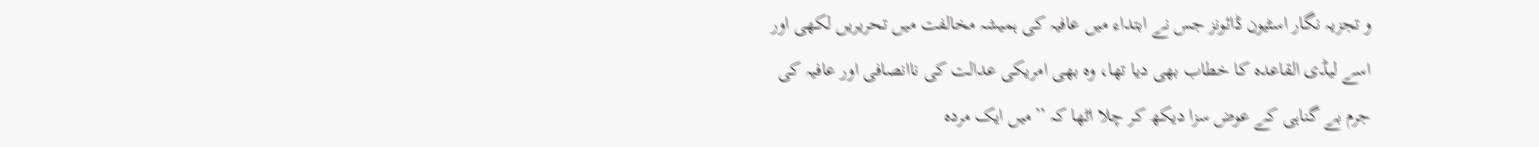و تجزیہ نگار اسٹیون ڈائونز جس نے ابتداء میں عافیہ کی ہمیشہ مخالفت میں تحریریں لکھی اور اسے لیڈی القاعدہ کا خطاب بھی دیا تھا، وہ بھی امریکی عدالت کی ناانصافی اور عافیہ کی جرم بے گناہی کے عوض سزا دیکھ کر چلا اٹھا کہ ’’میں ایک مردہ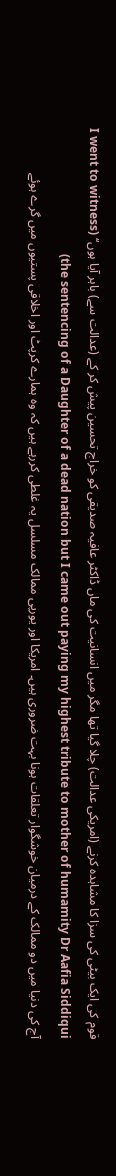قوم کی ایک بیٹی کی سزا کا مشاہدہ کرنے (امریکی عدالت) چلا گیا تھا مگر میں انسانیت کی ماں ڈاکٹر عافیہ صدیقی کو خراج تحسین پیش کر کے (عدالت سے) باہر آیا ہوں‘‘ (I went to witness the sentencing of a Daughter of a dead nation but I came out paying my highest tribute to mother of humamity Dr Aafia Siddiqui)
آج کی دنیا میں دو ممالک کے درمیان خوشگوار تعلقات ہونا بہت ضروری ہیں۔ امریکا اور یورپی ممالک مسلسل یہ غلطی کررہے ہیں کہ وہ ہمارے کرپٹ اور اخلاقی پستیوں میں گرے ہوئے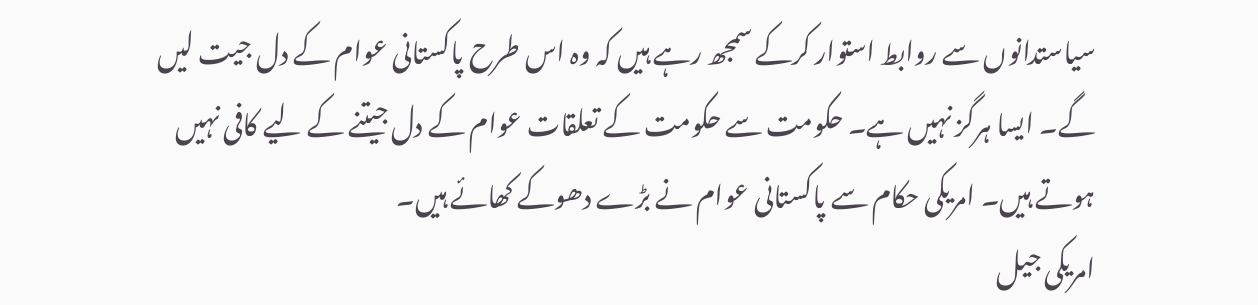سیاستدانوں سے روابط استوار کرکے سمجھ رہے ہیں کہ وہ اس طرح پاکستانی عوام کے دل جیت لیں گے۔ ایسا ہرگز نہیں ہے۔ حکومت سے حکومت کے تعلقات عوام کے دل جیتنے کے لیے کافی نہیں ہوتے ہیں۔ امریکی حکام سے پاکستانی عوام نے بڑے دھوکے کھائے ہیں۔
امریکی جیل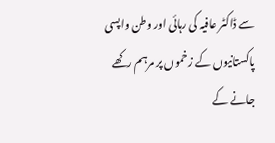سے ڈاکٹر عافیہ کی رہائی اور وطن واپسی پاکستانیوں کے زخموں پر مرہم رکھے جانے کے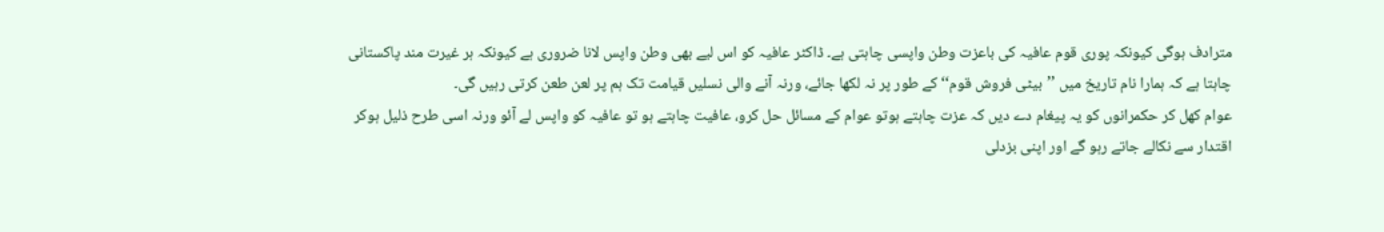مترادف ہوگی کیونکہ پوری قوم عافیہ کی باعزت وطن واپسی چاہتی ہے۔ ڈاکٹر عافیہ کو اس لیے بھی وطن واپس لانا ضروری ہے کیونکہ ہر غیرت مند پاکستانی چاہتا ہے کہ ہمارا نام تاریخ میں ’’بیٹی فروش قوم‘‘ کے طور پر نہ لکھا جائے، ورنہ آنے والی نسلیں قیامت تک ہم پر لعن طعن کرتی رہیں گی۔
عوام کھل کر حکمرانوں کو یہ پیغام دے دیں کہ عزت چاہتے ہوتو عوام کے مسائل حل کرو، عافیت چاہتے ہو تو عافیہ کو واپس لے آئو ورنہ اسی طرح ذلیل ہوکر اقتدار سے نکالے جاتے رہو گے اور اپنی بزدلی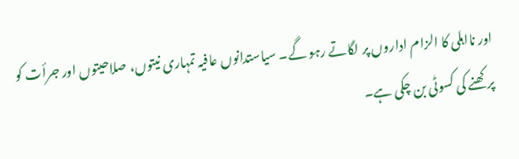اور نااہلی کا الزام اداروں پر لگاتے رہو گے۔ سیاستدانوں عافیہ تمہاری نیتوں، صلاحیتوں اور جرأت کو پرکھنے کی کسوٹی بن چکی ہے۔